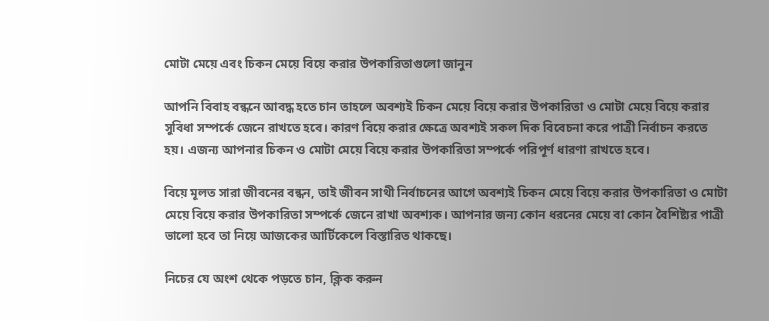মোটা মেয়ে এবং চিকন মেয়ে বিয়ে করার উপকারিতাগুলো জানুন

আপনি বিবাহ বন্ধনে আবদ্ধ হতে চান তাহলে অবশ্যই চিকন মেয়ে বিয়ে করার উপকারিতা ও মোটা মেয়ে বিয়ে করার সুবিধা সম্পর্কে জেনে রাখতে হবে। কারণ বিয়ে করার ক্ষেত্রে অবশ্যই সকল দিক বিবেচনা করে পাত্রী নির্বাচন করতে হয়। এজন্য আপনার চিকন ও মোটা মেয়ে বিয়ে করার উপকারিতা সম্পর্কে পরিপূর্ণ ধারণা রাখতে হবে।

বিয়ে মূলত সারা জীবনের বন্ধন, তাই জীবন সাথী নির্বাচনের আগে অবশ্যই চিকন মেয়ে বিয়ে করার উপকারিতা ও মোটা মেয়ে বিয়ে করার উপকারিতা সম্পর্কে জেনে রাখা অবশ্যক। আপনার জন্য কোন ধরনের মেয়ে বা কোন বৈশিষ্ট্যর পাত্রী ভালো হবে তা নিয়ে আজকের আর্টিকেলে বিস্তারিত থাকছে।

নিচের যে অংশ থেকে পড়তে চান, ক্লিক করুন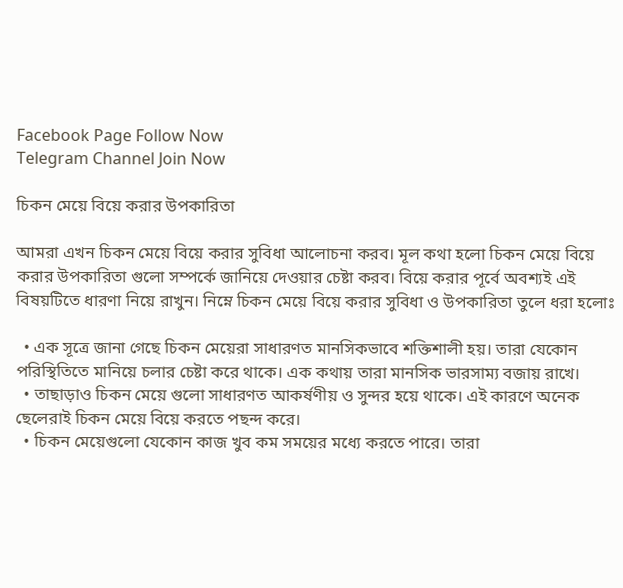Facebook Page Follow Now
Telegram Channel Join Now

চিকন মেয়ে বিয়ে করার উপকারিতা

আমরা এখন চিকন মেয়ে বিয়ে করার সুবিধা আলোচনা করব। মূল কথা হলো চিকন মেয়ে বিয়ে করার উপকারিতা গুলো সম্পর্কে জানিয়ে দেওয়ার চেষ্টা করব। বিয়ে করার পূর্বে অবশ্যই এই বিষয়টিতে ধারণা নিয়ে রাখুন। নিম্নে চিকন মেয়ে বিয়ে করার সুবিধা ও উপকারিতা তুলে ধরা হলোঃ

  • এক সূত্রে জানা গেছে চিকন মেয়েরা সাধারণত মানসিকভাবে শক্তিশালী হয়। তারা যেকোন পরিস্থিতিতে মানিয়ে চলার চেষ্টা করে থাকে। এক কথায় তারা মানসিক ভারসাম্য বজায় রাখে।
  • তাছাড়াও চিকন মেয়ে গুলো সাধারণত আকর্ষণীয় ও সুন্দর হয়ে থাকে। এই কারণে অনেক ছেলেরাই চিকন মেয়ে বিয়ে করতে পছন্দ করে।
  • চিকন মেয়েগুলো যেকোন কাজ খুব কম সময়ের মধ্যে করতে পারে। তারা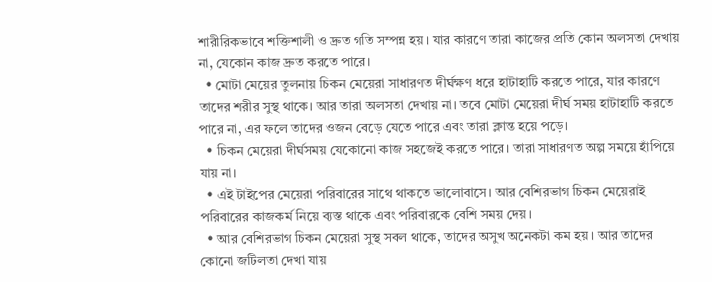শারীরিকভাবে শক্তিশালী ও দ্রুত গতি সম্পন্ন হয়। যার কারণে তারা কাজের প্রতি কোন অলসতা দেখায় না, যেকোন কাজ দ্রুত করতে পারে।
  • মোটা মেয়ের তুলনায় চিকন মেয়েরা সাধারণত দীর্ঘক্ষণ ধরে হাটাহাটি করতে পারে, যার কারণে তাদের শরীর সুস্থ থাকে। আর তারা অলসতা দেখায় না। তবে মোটা মেয়েরা দীর্ঘ সময় হাটাহাটি করতে পারে না, এর ফলে তাদের ওজন বেড়ে যেতে পারে এবং তারা ক্লান্ত হয়ে পড়ে।
  • চিকন মেয়েরা দীর্ঘসময় যেকোনো কাজ সহজেই করতে পারে। তারা সাধারণত অল্প সময়ে হাঁপিয়ে যায় না।
  • এই টাইপের মেয়েরা পরিবারের সাথে থাকতে ভালোবাসে। আর বেশিরভাগ চিকন মেয়েরাই পরিবারের কাজকর্ম নিয়ে ব্যস্ত থাকে এবং পরিবারকে বেশি সময় দেয়।
  • আর বেশিরভাগ চিকন মেয়েরা সুস্থ সবল থাকে, তাদের অসুখ অনেকটা কম হয়। আর তাদের কোনো জটিলতা দেখা যায়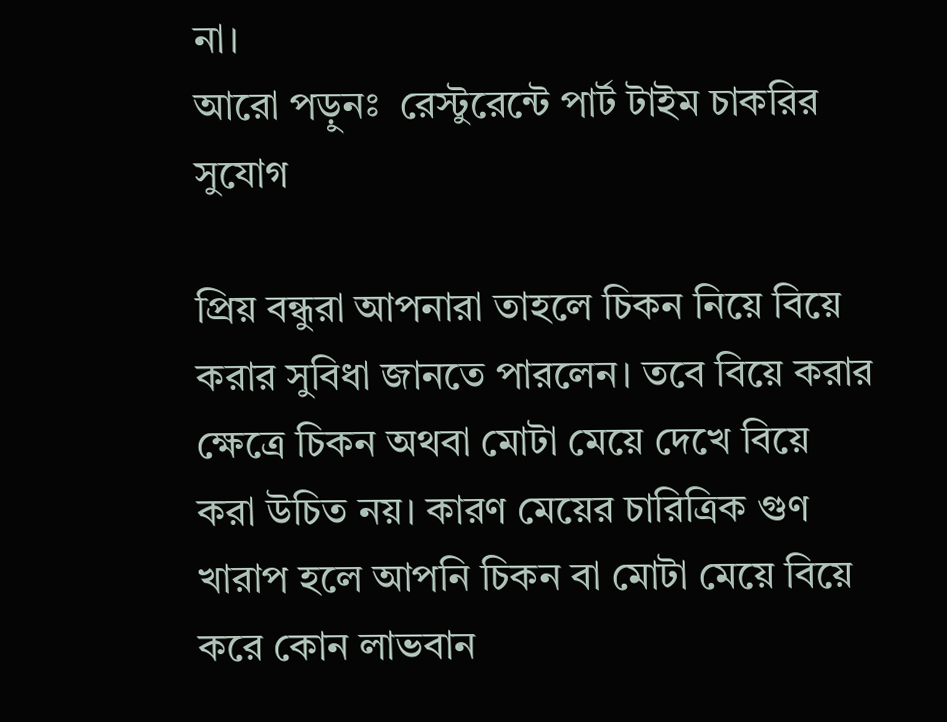না।
আরো পড়ুনঃ  রেস্টুরেন্টে পার্ট টাইম চাকরির সুযোগ

প্রিয় বন্ধুরা আপনারা তাহলে চিকন নিয়ে বিয়ে করার সুবিধা জানতে পারলেন। তবে বিয়ে করার ক্ষেত্রে চিকন অথবা মোটা মেয়ে দেখে বিয়ে করা উচিত নয়। কারণ মেয়ের চারিত্রিক গুণ খারাপ হলে আপনি চিকন বা মোটা মেয়ে বিয়ে করে কোন লাভবান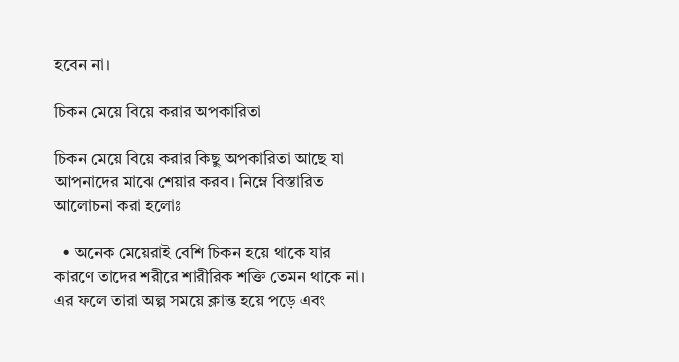হবেন না।

চিকন মেয়ে বিয়ে করার অপকারিতা

চিকন মেয়ে বিয়ে করার কিছু অপকারিতা আছে যা আপনাদের মাঝে শেয়ার করব। নিম্নে বিস্তারিত আলোচনা করা হলোঃ

  • অনেক মেয়েরাই বেশি চিকন হয়ে থাকে যার কারণে তাদের শরীরে শারীরিক শক্তি তেমন থাকে না। এর ফলে তারা অল্প সময়ে ক্লান্ত হয়ে পড়ে এবং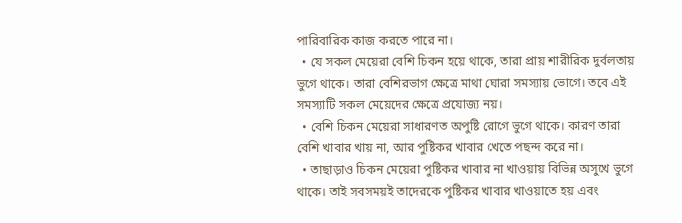পারিবারিক কাজ করতে পারে না।
  • যে সকল মেয়েরা বেশি চিকন হয়ে থাকে, তারা প্রায় শারীরিক দুর্বলতায় ভুগে থাকে। তারা বেশিরভাগ ক্ষেত্রে মাথা ঘোরা সমস্যায় ভোগে। তবে এই সমস্যাটি সকল মেয়েদের ক্ষেত্রে প্রযোজ্য নয়।
  • বেশি চিকন মেয়েরা সাধারণত অপুষ্টি রোগে ভুগে থাকে। কারণ তারা বেশি খাবার খায় না, আর পুষ্টিকর খাবার খেতে পছন্দ করে না।
  • তাছাড়াও চিকন মেয়েরা পুষ্টিকর খাবার না খাওয়ায় বিভিন্ন অসুখে ভুগে থাকে। তাই সবসময়ই তাদেরকে পুষ্টিকর খাবার খাওয়াতে হয় এবং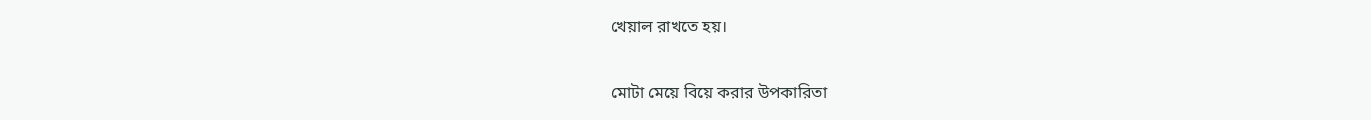খেয়াল রাখতে হয়।

মোটা মেয়ে বিয়ে করার উপকারিতা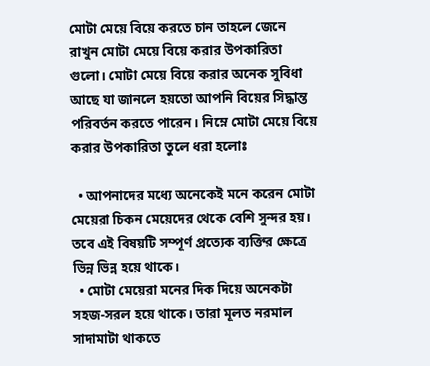মোটা মেয়ে বিয়ে করতে চান তাহলে জেনে রাখুন মোটা মেয়ে বিয়ে করার উপকারিতা গুলো। মোটা মেয়ে বিয়ে করার অনেক সুবিধা আছে যা জানলে হয়তো আপনি বিয়ের সিদ্ধান্ত পরিবর্তন করতে পারেন। নিম্নে মোটা মেয়ে বিয়ে করার উপকারিতা তুলে ধরা হলোঃ

  • আপনাদের মধ্যে অনেকেই মনে করেন মোটা মেয়েরা চিকন মেয়েদের থেকে বেশি সুন্দর হয়। তবে এই বিষয়টি সম্পূর্ণ প্রত্যেক ব্যক্তির ক্ষেত্রে ভিন্ন ভিন্ন হয়ে থাকে।
  • মোটা মেয়েরা মনের দিক দিয়ে অনেকটা সহজ-সরল হয়ে থাকে। তারা মূলত নরমাল সাদামাটা থাকতে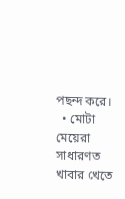পছন্দ করে।
  • মোটা মেয়েরা সাধারণত খাবার খেতে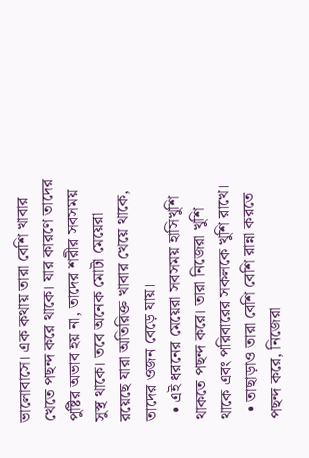ভালোবাসে। এক কথায় তারা বেশি খাবার খেতে পছন্দ করে থাকে। যার কারণে তাদের পুষ্টির অভাব হয় না, তাদের শরীর সবসময় সুস্থ থাকে। তবে অনেক মোটা মেয়েরা রয়েছে যারা অতিরিক্ত খাবার খেয়ে থাকে, তাদের ওজন বেড়ে যায়।
  • এই ধরনের মেয়েরা সবসময় হাসিখুশি থাকতে পছন্দ করে। তারা নিজেরা খুশি থাকে এবং পরিবারের সকলকে খুশি রাখে।
  • তাছাড়াও তারা বেশি বেশি রান্না করতে পছন্দ করে, নিজেরা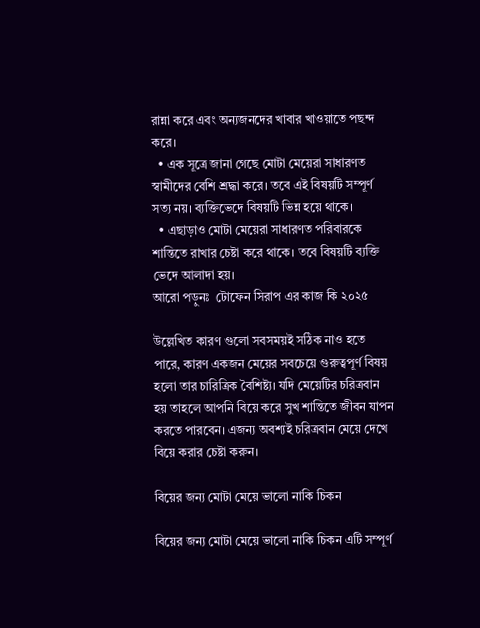রান্না করে এবং অন্যজনদের খাবার খাওয়াতে পছন্দ করে।
  • এক সূত্রে জানা গেছে মোটা মেয়েরা সাধারণত স্বামীদের বেশি শ্রদ্ধা করে। তবে এই বিষয়টি সম্পূর্ণ সত্য নয়। ব্যক্তিভেদে বিষয়টি ভিন্ন হয়ে থাকে।
  • এছাড়াও মোটা মেয়েরা সাধারণত পরিবারকে শান্তিতে রাখার চেষ্টা করে থাকে। তবে বিষয়টি ব্যক্তি ভেদে আলাদা হয়।
আরো পড়ুনঃ  টোফেন সিরাপ এর কাজ কি ২০২৫

উল্লেখিত কারণ গুলো সবসময়ই সঠিক নাও হতে পারে, কারণ একজন মেয়ের সবচেয়ে গুরুত্বপূর্ণ বিষয় হলো তার চারিত্রিক বৈশিষ্ট্য। যদি মেয়েটির চরিত্রবান হয় তাহলে আপনি বিয়ে করে সুখ শান্তিতে জীবন যাপন করতে পারবেন। এজন্য অবশ্যই চরিত্রবান মেয়ে দেখে বিয়ে করার চেষ্টা করুন।

বিয়ের জন্য মোটা মেয়ে ভালো নাকি চিকন

বিয়ের জন্য মোটা মেয়ে ভালো নাকি চিকন এটি সম্পূর্ণ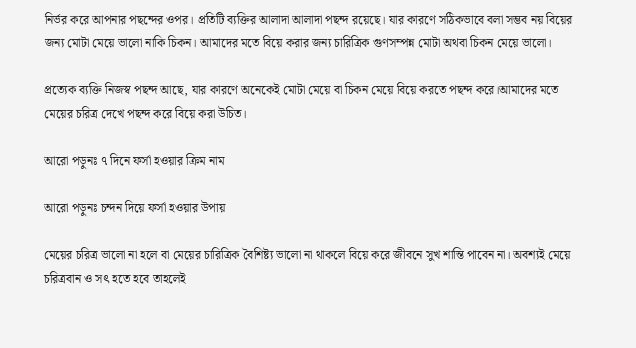নির্ভর করে আপনার পছন্দের ওপর। প্রতিটি ব্যক্তির আলাদা আলাদা পছন্দ রয়েছে। যার কারণে সঠিকভাবে বলা সম্ভব নয় বিয়ের জন্য মোটা মেয়ে ভালো নাকি চিকন। আমাদের মতে বিয়ে করার জন্য চারিত্রিক গুণসম্পন্ন মোটা অথবা চিকন মেয়ে ভালো।

প্রত্যেক ব্যক্তি নিজস্ব পছন্দ আছে, যার কারণে অনেকেই মোটা মেয়ে বা চিকন মেয়ে বিয়ে করতে পছন্দ করে।আমাদের মতে মেয়ের চরিত্র দেখে পছন্দ করে বিয়ে করা উচিত।

আরো পড়ুনঃ ৭ দিনে ফর্সা হওয়ার ক্রিম নাম

আরো পড়ুনঃ চন্দন দিয়ে ফর্সা হওয়ার উপায়

মেয়ের চরিত্র ভালো না হলে বা মেয়ের চারিত্রিক বৈশিষ্ট্য ভালো না থাকলে বিয়ে করে জীবনে সুখ শান্তি পাবেন না। অবশ্যই মেয়ে চরিত্রবান ও সৎ হতে হবে তাহলেই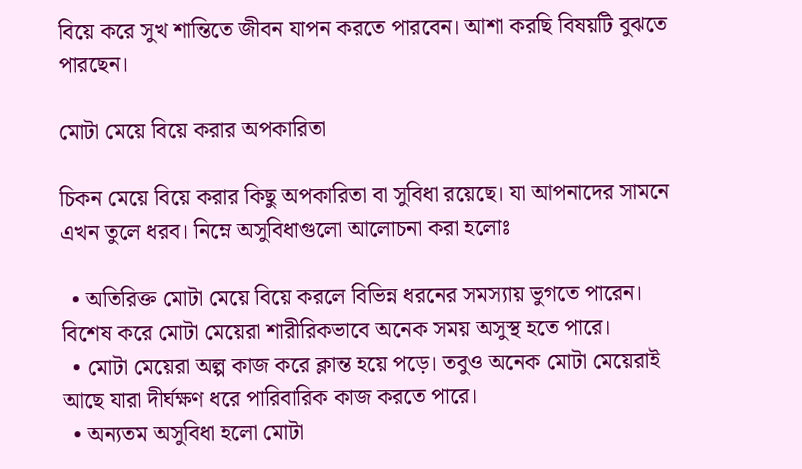বিয়ে করে সুখ শান্তিতে জীবন যাপন করতে পারবেন। আশা করছি বিষয়টি বুঝতে পারছেন।

মোটা মেয়ে বিয়ে করার অপকারিতা

চিকন মেয়ে বিয়ে করার কিছু অপকারিতা বা সুবিধা রয়েছে। যা আপনাদের সামনে এখন তুলে ধরব। নিম্নে অসুবিধাগুলো আলোচনা করা হলোঃ

  • অতিরিক্ত মোটা মেয়ে বিয়ে করলে বিভিন্ন ধরনের সমস্যায় ভুগতে পারেন। বিশেষ করে মোটা মেয়েরা শারীরিকভাবে অনেক সময় অসুস্থ হতে পারে।
  • মোটা মেয়েরা অল্প কাজ করে ক্লান্ত হয়ে পড়ে। তবুও অনেক মোটা মেয়েরাই আছে যারা দীর্ঘক্ষণ ধরে পারিবারিক কাজ করতে পারে।
  • অন্যতম অসুবিধা হলো মোটা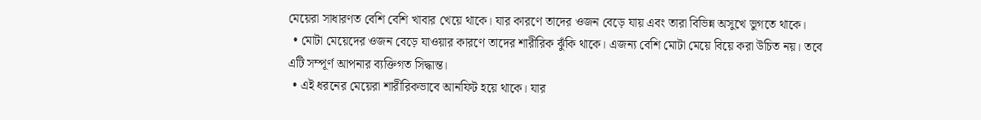মেয়েরা সাধারণত বেশি বেশি খাবার খেয়ে থাকে। যার কারণে তাদের ওজন বেড়ে যায় এবং তারা বিভিন্ন অসুখে ভুগতে থাকে।
  • মোটা মেয়েদের ওজন বেড়ে যাওয়ার কারণে তাদের শারীরিক ঝুঁকি থাকে। এজন্য বেশি মোটা মেয়ে বিয়ে করা উচিত নয়। তবে এটি সম্পূর্ণ আপনার ব্যক্তিগত সিদ্ধান্ত।
  • এই ধরনের মেয়েরা শারীরিকভাবে আনফিট হয়ে থাকে। যার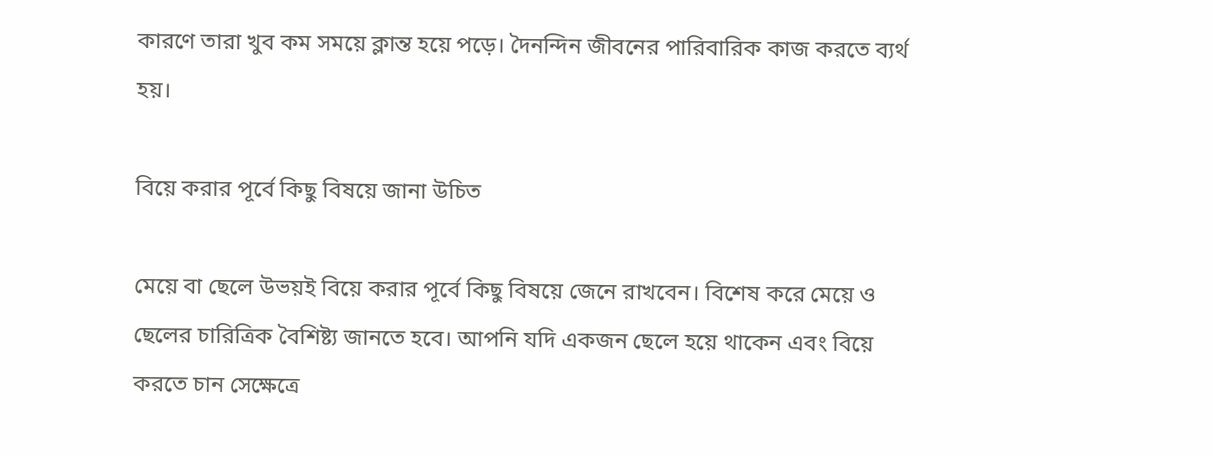কারণে তারা খুব কম সময়ে ক্লান্ত হয়ে পড়ে। দৈনন্দিন জীবনের পারিবারিক কাজ করতে ব্যর্থ হয়।

বিয়ে করার পূর্বে কিছু বিষয়ে জানা উচিত

মেয়ে বা ছেলে উভয়ই বিয়ে করার পূর্বে কিছু বিষয়ে জেনে রাখবেন। বিশেষ করে মেয়ে ও ছেলের চারিত্রিক বৈশিষ্ট্য জানতে হবে। আপনি যদি একজন ছেলে হয়ে থাকেন এবং বিয়ে করতে চান সেক্ষেত্রে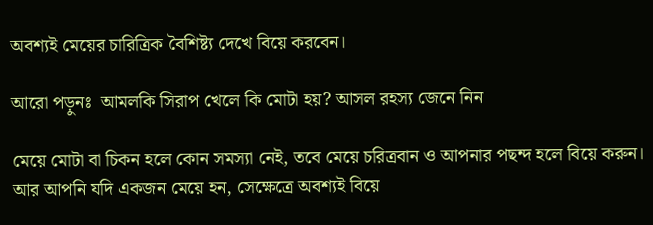অবশ্যই মেয়ের চারিত্রিক বৈশিষ্ট্য দেখে বিয়ে করবেন।

আরো পড়ুনঃ  আমলকি সিরাপ খেলে কি মোটা হয়? আসল রহস্য জেনে নিন

মেয়ে মোটা বা চিকন হলে কোন সমস্যা নেই, তবে মেয়ে চরিত্রবান ও আপনার পছন্দ হলে বিয়ে করুন। আর আপনি যদি একজন মেয়ে হন, সেক্ষেত্রে অবশ্যই বিয়ে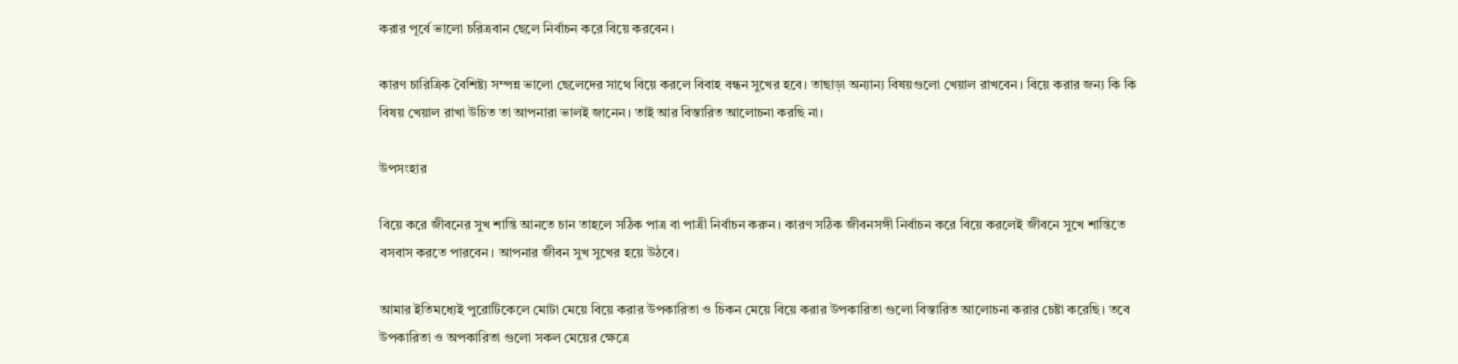করার পূর্বে ভালো চরিত্রবান ছেলে নির্বাচন করে বিয়ে করবেন।

কারণ চারিত্রিক বৈশিষ্ট্য সম্পন্ন ভালো ছেলেদের সাথে বিয়ে করলে বিবাহ বন্ধন সুখের হবে। তাছাড়া অন্যান্য বিষয়গুলো খেয়াল রাখবেন। বিয়ে করার জন্য কি কি বিষয় খেয়াল রাখা উচিত তা আপনারা ভালই জানেন। তাই আর বিস্তারিত আলোচনা করছি না।

উপসংহার

বিয়ে করে জীবনের সুখ শান্তি আনতে চান তাহলে সঠিক পাত্র বা পাত্রী নির্বাচন করুন। কারণ সঠিক জীবনসঙ্গী নির্বাচন করে বিয়ে করলেই জীবনে সুখে শান্তিতে বসবাস করতে পারবেন। আপনার জীবন সুখ সুখের হয়ে উঠবে।

আমার ইতিমধ্যেই পুরোটিকেলে মোটা মেয়ে বিয়ে করার উপকারিতা ও চিকন মেয়ে বিয়ে করার উপকারিতা গুলো বিস্তারিত আলোচনা করার চেষ্টা করেছি। তবে উপকারিতা ও অপকারিতা গুলো সকল মেয়ের ক্ষেত্রে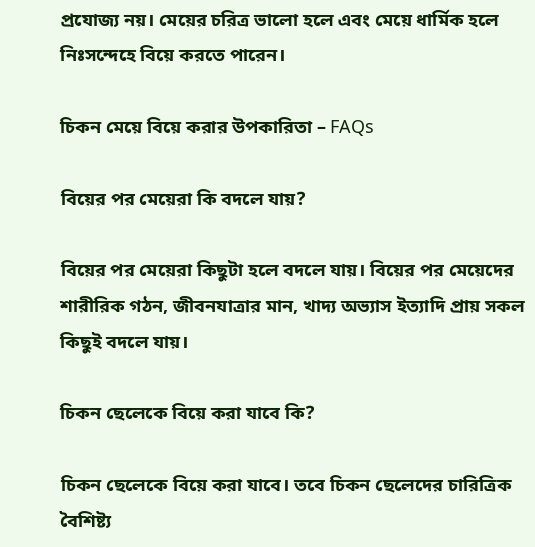প্রযোজ্য নয়। মেয়ের চরিত্র ভালো হলে এবং মেয়ে ধার্মিক হলে নিঃসন্দেহে বিয়ে করতে পারেন।

চিকন মেয়ে বিয়ে করার উপকারিতা – FAQs

বিয়ের পর মেয়েরা কি বদলে যায়?

বিয়ের পর মেয়েরা কিছুটা হলে বদলে যায়। বিয়ের পর মেয়েদের শারীরিক গঠন, জীবনযাত্রার মান, খাদ্য অভ্যাস ইত্যাদি প্রায় সকল কিছুই বদলে যায়।

চিকন ছেলেকে বিয়ে করা যাবে কি?

চিকন ছেলেকে বিয়ে করা যাবে। তবে চিকন ছেলেদের চারিত্রিক বৈশিষ্ট্য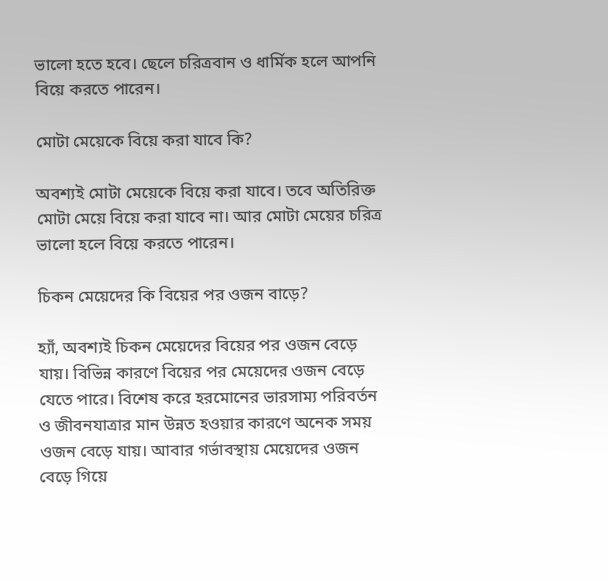ভালো হতে হবে। ছেলে চরিত্রবান ও ধার্মিক হলে আপনি বিয়ে করতে পারেন।

মোটা মেয়েকে বিয়ে করা যাবে কি?

অবশ্যই মোটা মেয়েকে বিয়ে করা যাবে। তবে অতিরিক্ত মোটা মেয়ে বিয়ে করা যাবে না। আর মোটা মেয়ের চরিত্র ভালো হলে বিয়ে করতে পারেন।

চিকন মেয়েদের কি বিয়ের পর ওজন বাড়ে?

হ্যাঁ, অবশ্যই চিকন মেয়েদের বিয়ের পর ওজন বেড়ে যায়। বিভিন্ন কারণে বিয়ের পর মেয়েদের ওজন বেড়ে যেতে পারে। বিশেষ করে হরমোনের ভারসাম্য পরিবর্তন ও জীবনযাত্রার মান উন্নত হওয়ার কারণে অনেক সময় ওজন বেড়ে যায়। আবার গর্ভাবস্থায় মেয়েদের ওজন বেড়ে গিয়ে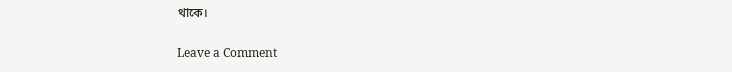থাকে।

Leave a Comment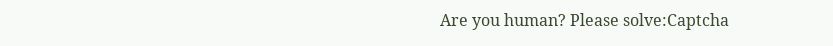Are you human? Please solve:Captcha